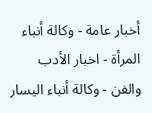أخبار عامة - وكالة أنباء المرأة - اخبار الأدب والفن - وكالة أنباء اليسار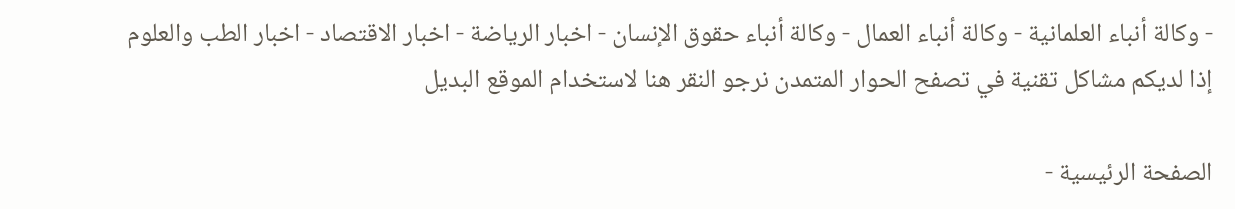- وكالة أنباء العلمانية - وكالة أنباء العمال - وكالة أنباء حقوق الإنسان - اخبار الرياضة - اخبار الاقتصاد - اخبار الطب والعلوم
إذا لديكم مشاكل تقنية في تصفح الحوار المتمدن نرجو النقر هنا لاستخدام الموقع البديل

الصفحة الرئيسية -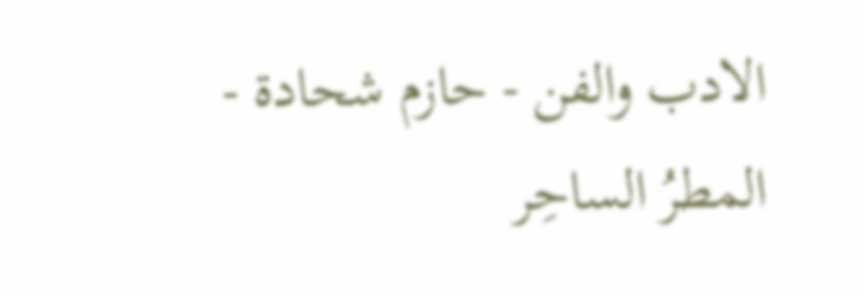الادب والفن - حازم شحادة - المطرُ الساحِر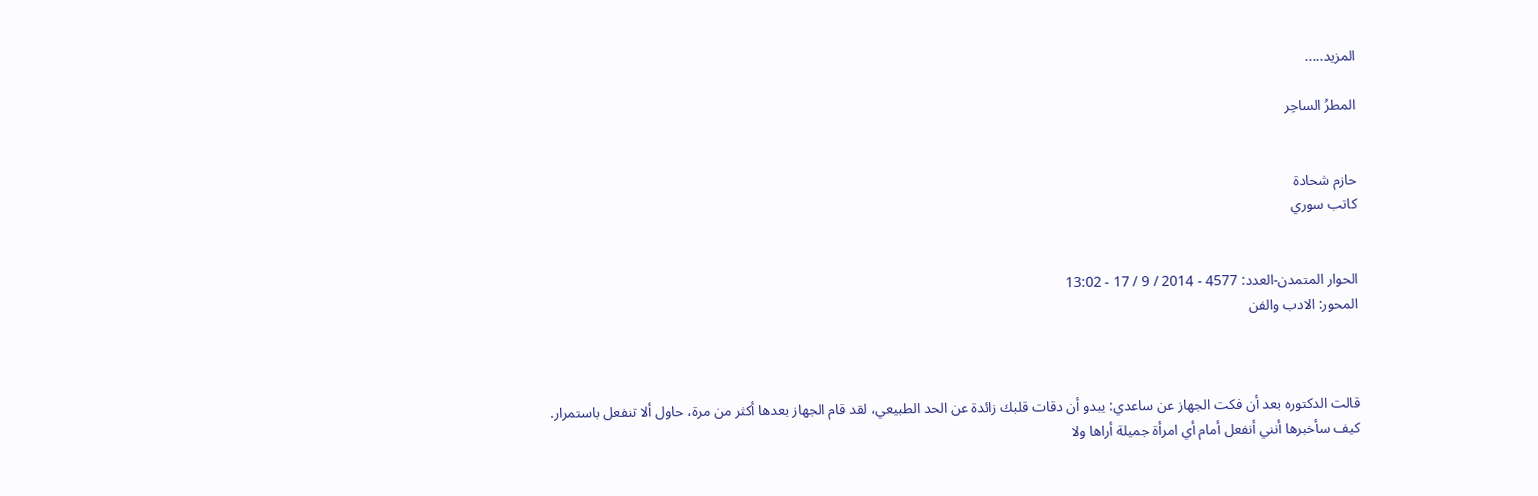المزيد.....

المطرُ الساحِر


حازم شحادة
كاتب سوري


الحوار المتمدن-العدد: 4577 - 2014 / 9 / 17 - 13:02
المحور: الادب والفن



قالت الدكتوره بعد أن فكت الجهاز عن ساعدي: يبدو أن دقات قلبك زائدة عن الحد الطبيعي، لقد قام الجهاز بعدها أكثر من مرة، حاول ألا تنفعل باستمرار.
كيف سأخبرها أنني أنفعل أمام أي امرأة جميلة أراها ولا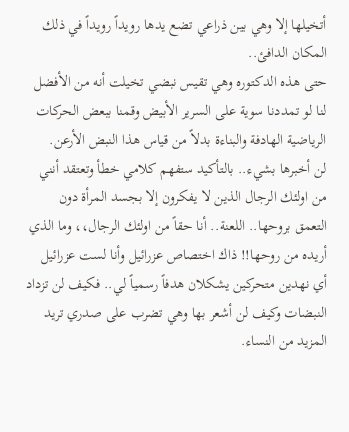أتخيلها إلا وهي بين ذراعي تضع يدها رويداً رويداً في ذلك المكان الدافئ..
حتى هذه الدكتوره وهي تقيس نبضي تخيلت أنه من الأفضل لنا لو تمددنا سوية على السرير الأبيض وقمنا ببعض الحركات الرياضية الهادفة والبناءة بدلاً من قياس هذا النبض الأرعن.
لن أخبرها بشيء.. بالتأكيد ستفهم كلامي خطأ وتعتقد أنني من اولئك الرجال الذين لا يفكرون إلا بجسد المرأة دون التعمق بروحها.. اللعنة.. أنا حقاً من اولئك الرجال،، وما الذي أريده من روحها!! ذاك اختصاص عزرائيل وأنا لست عزرائيل
أي نهدين متحركين يشكلان هدفاً رسمياً لي.. فكيف لن تزداد النبضات وكيف لن أشعر بها وهي تضرب على صدري تريد المزيد من النساء.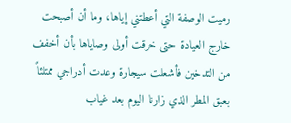رميت الوصفة التي أعطتني إياها، وما أن أصبحت خارج العيادة حتى خرقت أولى وصاياها بأن أخفف من التدخين فأشعلت سيجارة وعدت أدراجي ممتلئاً بعبق المطر الذي زارنا اليوم بعد غياب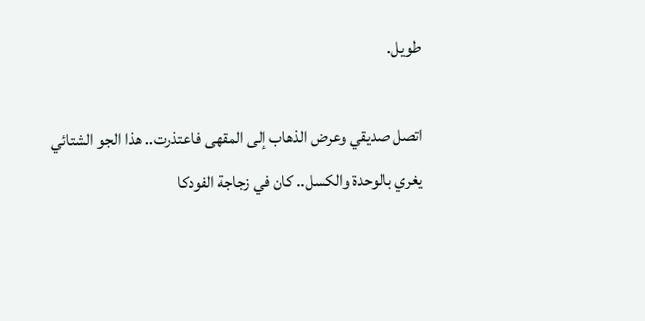طويل.

اتصل صديقي وعرض الذهاب إلى المقهى فاعتذرت.. هذا الجو الشتائي يغري بالوحدة والكسل.. كان في زجاجة الفودكا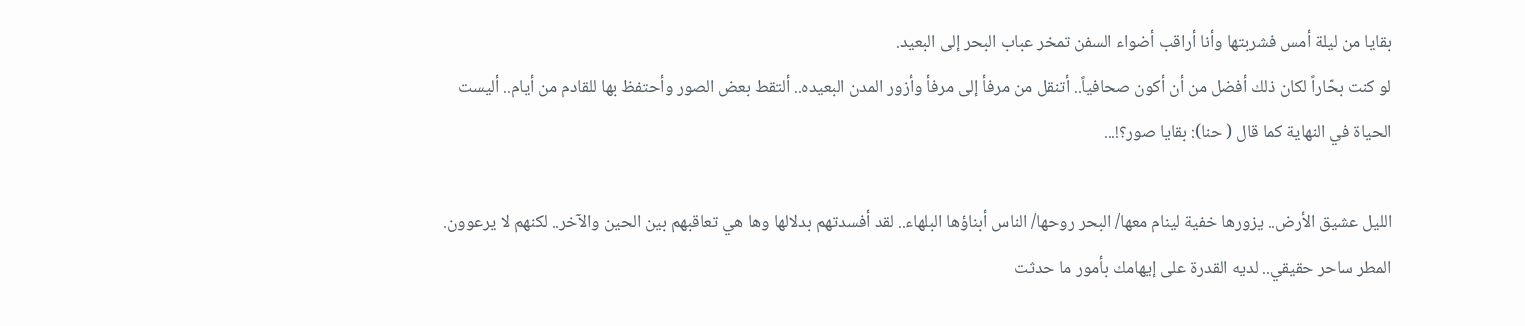بقايا من ليلة أمس فشربتها وأنا أراقب أضواء السفن تمخر عباب البحر إلى البعيد.
لو كنت بحّاراً لكان ذلك أفضل من أن أكون صحافياً.. أتنقل من مرفأ إلى مرفأ وأزور المدن البعيده.. ألتقط بعض الصور وأحتفظ بها للقادم من أيام.. أليست الحياة في النهاية كما قال ( حنا): بقايا صور؟!...

الليل عشيق الأرض.. يزورها خفية لينام معها/ البحر روحها/ الناس أبناؤها البلهاء.. لقد أفسدتهم بدلالها وها هي تعاقبهم بين الحين والآخر.. لكنهم لا يرعوون.
المطر ساحر حقيقي.. لديه القدرة على إيهامك بأمور ما حدثت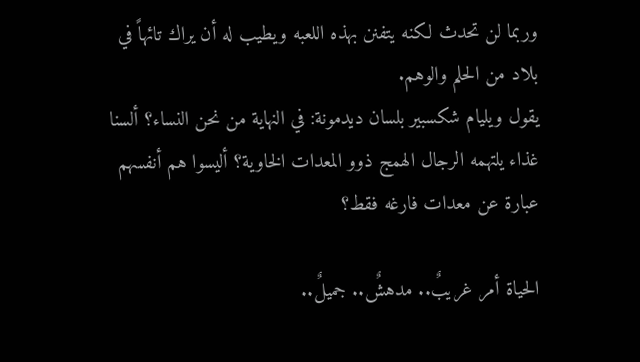وربما لن تحدث لكنه يتفنن بهذه اللعبه ويطيب له أن يراك تائهاً في بلاد من الحلم والوهم.
يقول ويليام شكسبير بلسان ديدمونة: في النهاية من نحن النساء؟ ألسنا غذاء يلتهمه الرجال الهمج ذوو المعدات الخاوية؟ أليسوا هم أنفسهم عبارة عن معدات فارغه فقط؟

الحياة أمر غريبٌ.. مدهشٌ.. جميلٌ..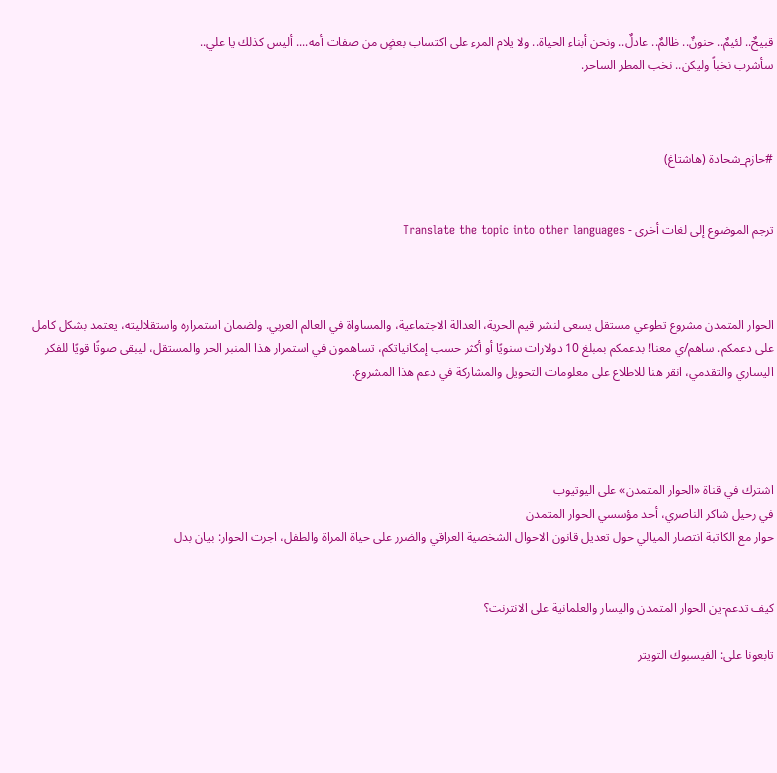قبيحٌ.. لئيمٌ.. حنونٌ.. ظالمٌ.. عادلٌ.. ونحن أبناء الحياة.. ولا يلام المرء على اكتساب بعضٍ من صفات أمه.... أليس كذلك يا علي..
سأشرب نخباً وليكن.. نخب المطر الساحر.



#حازم_شحادة (هاشتاغ)


ترجم الموضوع إلى لغات أخرى - Translate the topic into other languages



الحوار المتمدن مشروع تطوعي مستقل يسعى لنشر قيم الحرية، العدالة الاجتماعية، والمساواة في العالم العربي. ولضمان استمراره واستقلاليته، يعتمد بشكل كامل على دعمكم. ساهم/ي معنا! بدعمكم بمبلغ 10 دولارات سنويًا أو أكثر حسب إمكانياتكم، تساهمون في استمرار هذا المنبر الحر والمستقل، ليبقى صوتًا قويًا للفكر اليساري والتقدمي، انقر هنا للاطلاع على معلومات التحويل والمشاركة في دعم هذا المشروع.




اشترك في قناة «الحوار المتمدن» على اليوتيوب
في رحيل شاكر الناصري، أحد مؤسسي الحوار المتمدن
حوار مع الكاتبة انتصار الميالي حول تعديل قانون الاحوال الشخصية العراقي والضرر على حياة المراة والطفل، اجرت الحوار: بيان بدل


كيف تدعم-ين الحوار المتمدن واليسار والعلمانية على الانترنت؟

تابعونا على: الفيسبوك التويتر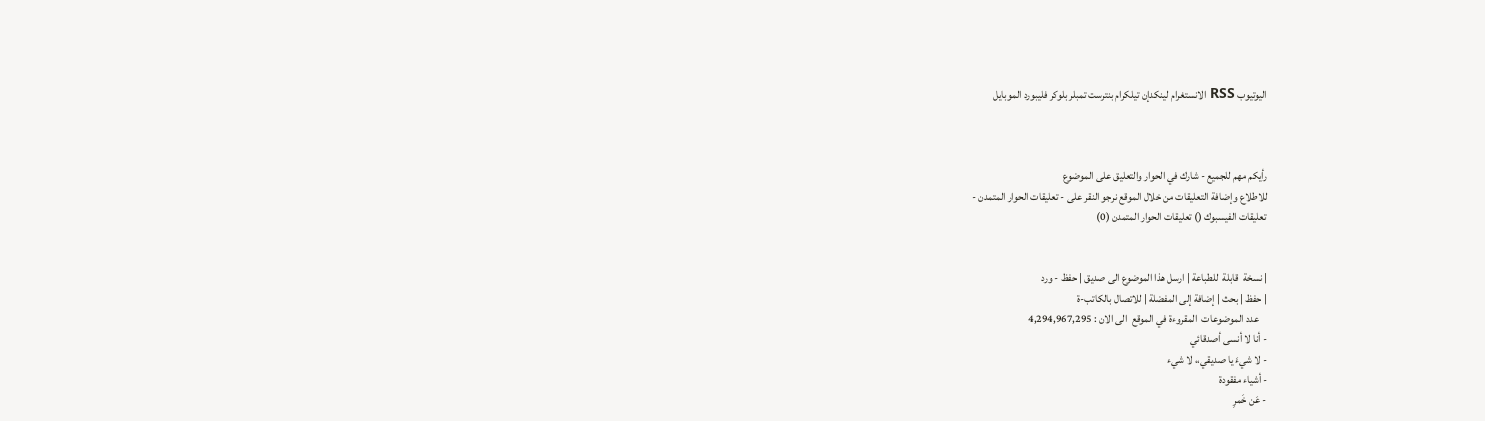اليوتيوب RSS الانستغرام لينكدإن تيلكرام بنترست تمبلر بلوكر فليبورد الموبايل



رأيكم مهم للجميع - شارك في الحوار والتعليق على الموضوع
للاطلاع وإضافة التعليقات من خلال الموقع نرجو النقر على - تعليقات الحوار المتمدن -
تعليقات الفيسبوك () تعليقات الحوار المتمدن (0)


| نسخة  قابلة  للطباعة | ارسل هذا الموضوع الى صديق | حفظ - ورد
| حفظ | بحث | إضافة إلى المفضلة | للاتصال بالكاتب-ة
    عدد الموضوعات  المقروءة في الموقع  الى الان : 4,294,967,295
- أنا لا أنسى أصدقائي
- لا شيءَ يا صديقي،، لا شيء
- أشياء مفقودة
- عَن خَمرِ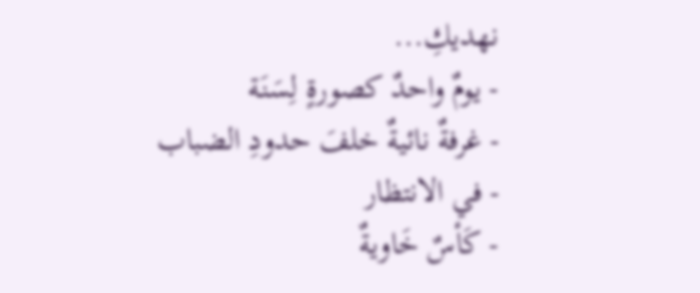نهديكِ...
- يومٌ واحدٌ كصورةٍ لِسَنَة
- غرفةٌ نائيةٌ خلفَ حدودِ الضباب
- في الانتظار
- كَأسٌ خَاويةٌ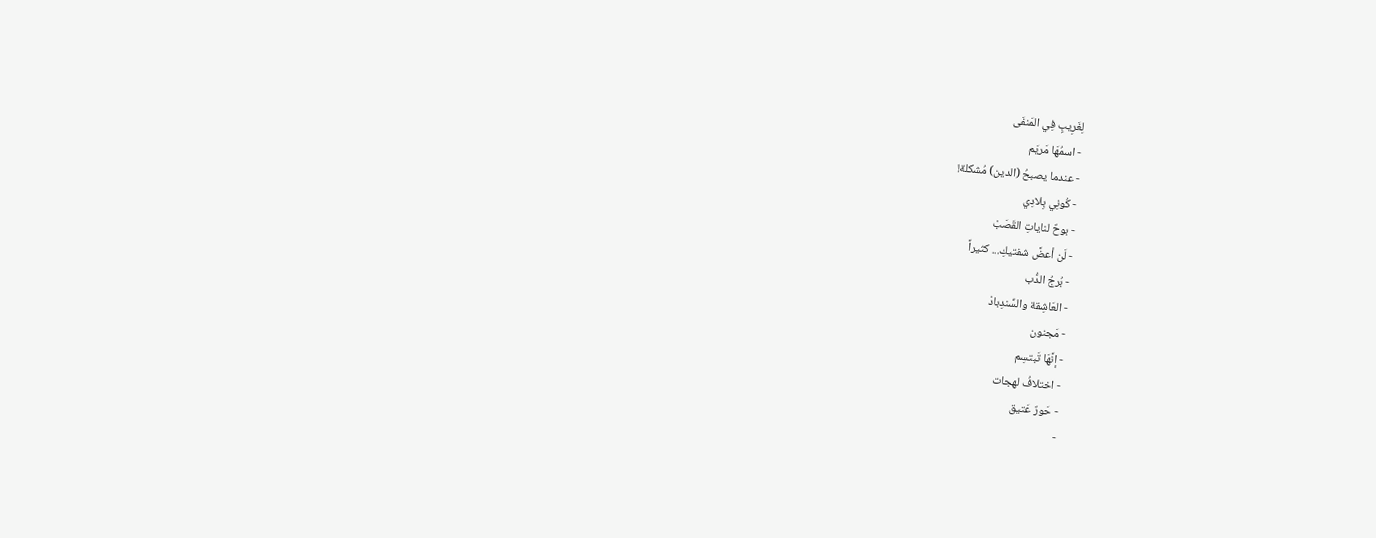لِغَرِيبٍ فِي المَنفَى
- اسمُهَا مَريَم
- عندما يصبحُ (الدين) مُشكلة!
- كُونِي بِلادِي
- بوحٌ لناياتِ القَصَبْ
- لَن أعضَّ شفتيكِ... كثيراً
- بُرجُ الدُّب
- العَاشِقة والسِّندِبادْ
- مَجنون
- إنَّهَا تَبتسِم
- اختلافُ لهجات
- حَورٌ عَتيق
-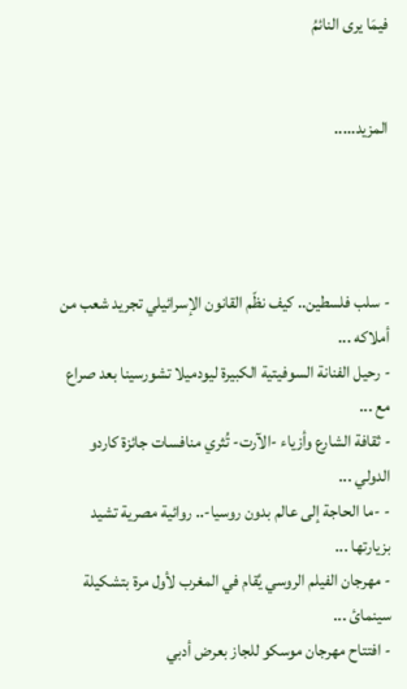فيمَا يرى النائمُ


المزيد.....




- سلب فلسطين.. كيف نظّم القانون الإسرائيلي تجريد شعب من أملاكه ...
- رحيل الفنانة السوفيتية الكبيرة ليودميلا تشورسينا بعد صراع مع ...
- ثقافة الشارع وأزياء -الآرت- تُثري منافسات جائزة كاردو الدولي ...
- -ما الحاجة إلى عالم بدون روسيا-.. روائية مصرية تشيد بزيارتها ...
- مهرجان الفيلم الروسي يُقام في المغرب لأول مرة بتشكيلة سينمائ ...
- افتتاح مهرجان موسكو للجاز بعرض أدبي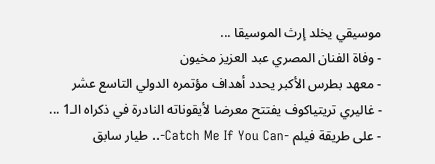موسيقي يخلد إرث الموسيقا ...
- وفاة الفنان المصري عبد العزيز مخيون
- معهد بطرس الأكبر يحدد أهداف مؤتمره الدولي التاسع عشر
- غاليري تريتياكوف يفتتح معرضا لأيقوناته النادرة في ذكراه الـ1 ...
- على طريقة فيلم -Catch Me If You Can-.. طيار سابق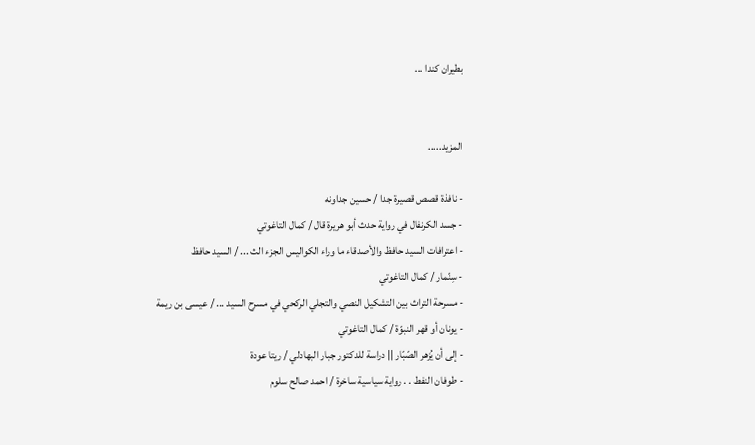بطيران كندا ...


المزيد.....

- نافذة قصص قصيرة جدا / حسين جداونه
- جسد الكرنفال في رواية حدث أبو هريرة قال / كمال التاغوتي
- اعترافات السيد حافظ والأصدقاء ما وراء الكواليس الجزء الث ... / السيد حافظ
- سِنّمار / كمال التاغوتي
- مسرحة التراث بين التشكيل النصي والتجلي الركحي في مسرح السيد ... / عيسى بن ريمة
- يونان أو قهر النبوّة / كمال التاغوتي
- إلى أن يُزهر الصّبّار || دراسة للدكتور جبار البهادلي / ريتا عودة
- طوفان النفط . . رواية سياسية ساخرة / احمد صالح سلوم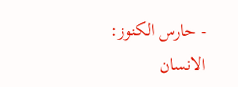- حارس الكنوز: الانسان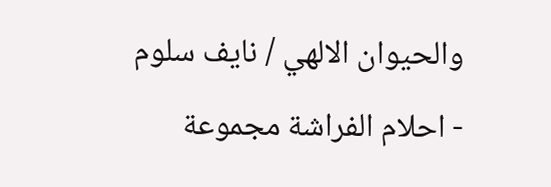والحيوان الالهي / نايف سلوم
- احلام الفراشة مجموعة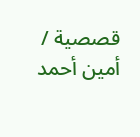قصصية / أمين أحمد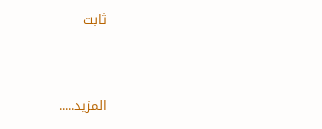ثابت


المزيد.....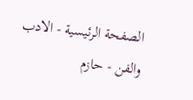الصفحة الرئيسية - الادب والفن - حازم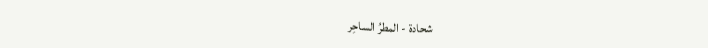شحادة - المطرُ الساحِر